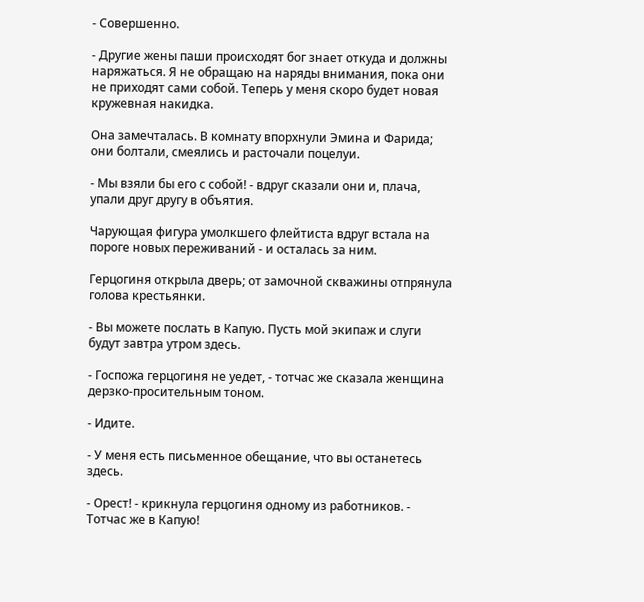- Совершенно.

- Другие жены паши происходят бог знает откуда и должны наряжаться. Я не обращаю на наряды внимания, пока они не приходят сами собой. Теперь у меня скоро будет новая кружевная накидка.

Она замечталась. В комнату впорхнули Эмина и Фарида; они болтали, смеялись и расточали поцелуи.

- Мы взяли бы его с собой! - вдруг сказали они и, плача, упали друг другу в объятия.

Чарующая фигура умолкшего флейтиста вдруг встала на пороге новых переживаний - и осталась за ним.

Герцогиня открыла дверь; от замочной скважины отпрянула голова крестьянки.

- Вы можете послать в Капую. Пусть мой экипаж и слуги будут завтра утром здесь.

- Госпожа герцогиня не уедет, - тотчас же сказала женщина дерзко-просительным тоном.

- Идите.

- У меня есть письменное обещание, что вы останетесь здесь.

- Орест! - крикнула герцогиня одному из работников. - Тотчас же в Капую!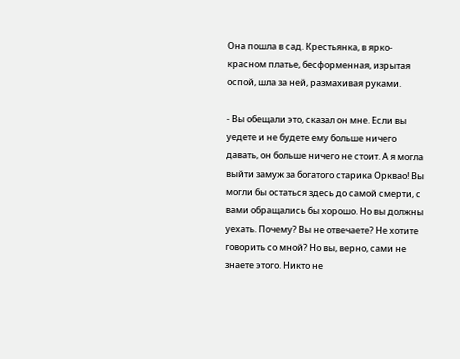Она пошла в сад. Крестьянка, в ярко-красном платье, бесформенная, изрытая оспой, шла за ней, размахивая руками.

- Вы обещали это, сказал он мне. Если вы уедете и не будете ему больше ничего давать, он больше ничего не стоит. А я могла выйти замуж за богатого старика Орквао! Вы могли бы остаться здесь до самой смерти, с вами обращались бы хорошо. Но вы должны уехать. Почему? Вы не отвечаете? Не хотите говорить со мной? Но вы, верно, сами не знаете этого. Никто не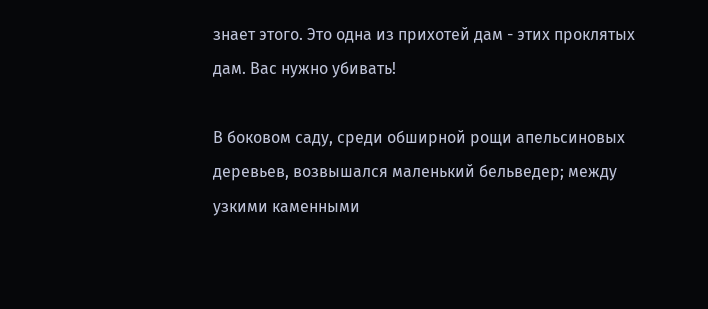знает этого. Это одна из прихотей дам - этих проклятых дам. Вас нужно убивать!

В боковом саду, среди обширной рощи апельсиновых деревьев, возвышался маленький бельведер; между узкими каменными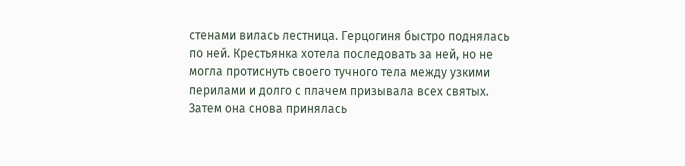стенами вилась лестница. Герцогиня быстро поднялась по ней. Крестьянка хотела последовать за ней, но не могла протиснуть своего тучного тела между узкими перилами и долго с плачем призывала всех святых. Затем она снова принялась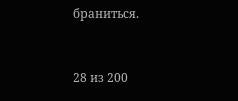браниться.



28 из 200